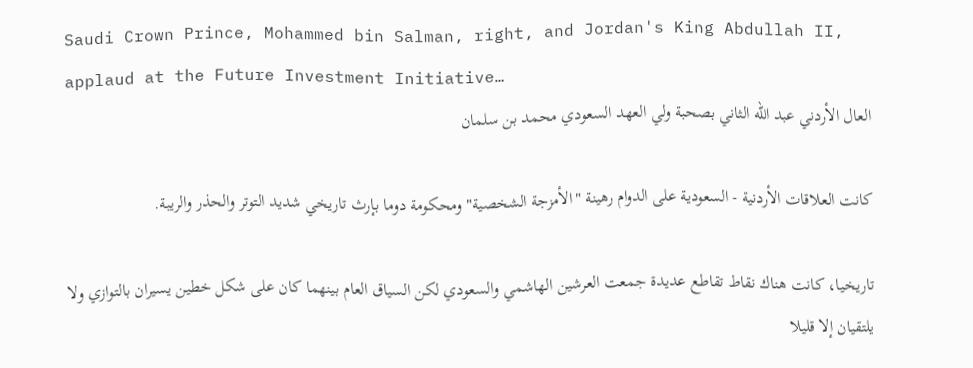Saudi Crown Prince, Mohammed bin Salman, right, and Jordan's King Abdullah II, applaud at the Future Investment Initiative…
العال الأردني عبد الله الثاني بصحبة ولي العهد السعودي محمد بن سلمان

كانت العلاقات الأردنية - السعودية على الدوام رهينة "الأمزجة الشخصية" ومحكومة دوما بإرث تاريخي شديد التوتر والحذر والريبة.

تاريخيا، كانت هناك نقاط تقاطع عديدة جمعت العرشين الهاشمي والسعودي لكن السياق العام بينهما كان على شكل خطين يسيران بالتوازي ولا يلتقيان إلا قليلا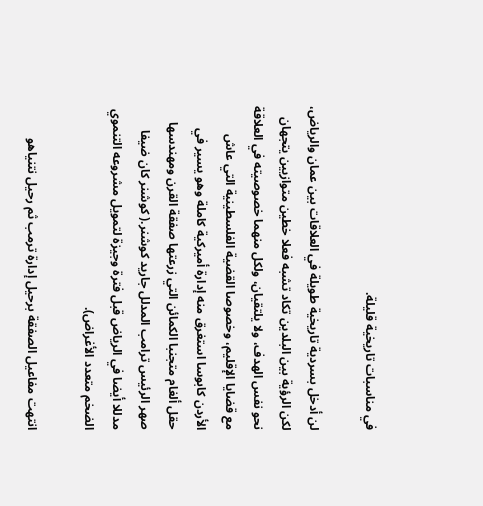في مناسبات تاريخية قليلة.

لن أدخل بسردية تاريخية طويلة في العلاقات بين عمان والرياض، لكن الرؤية بين البلدين تكاد تشبه فعلا خطين متوازيين يتجهان نحو نفس الهدف، ولا يلتقيان، ولكل منهما خصوصيته في العلاقة مع قضايا الإقليم، وخصوصا القضية الفلسطينية التي عاش الأردن كابوسا استغرق منه إدارة أميركية كاملة وهو يسير في حقل ألغام متجنبا الكمائن التي زرعتها صفقة القرن ومهندسها صهر الرئيس ترامب المدلل جاريد كوشنر.( كوشنر كان ضيفا مدللا أيضا في الرياض قبل فترة وجيزة لتمويل مشروعه التنموي الضخم متعدد الأغراض).

انتهت مفاعيل الصفقة برحيل إدارة ترمب ثم رحيل نتنياهو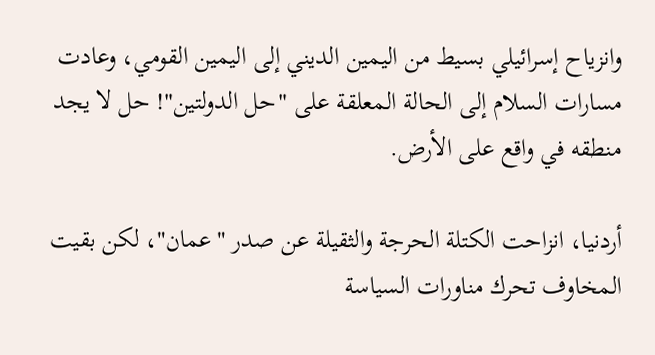وانزياح إسرائيلي بسيط من اليمين الديني إلى اليمين القومي، وعادت مسارات السلام إلى الحالة المعلقة على "حل الدولتين"! حل لا يجد منطقه في واقع على الأرض.

أردنيا، انزاحت الكتلة الحرجة والثقيلة عن صدر "عمان"، لكن بقيت المخاوف تحرك مناورات السياسة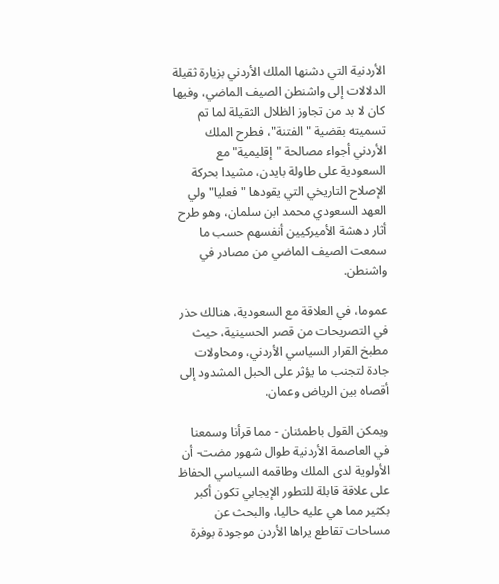الأردنية التي دشنها الملك الأردني بزيارة ثقيلة الدلالات إلى واشنطن الصيف الماضي، وفيها كان لا بد من تجاوز الظلال الثقيلة لما تم تسميته بقضية "الفتنة"، فطرح الملك الأردني أجواء مصالحة "إقليمية" مع السعودية على طاولة بايدن، مشيدا بحركة الإصلاح التاريخي التي يقودها "فعليا" ولي العهد السعودي محمد ابن سلمان، وهو طرح أثار دهشة الأميركيين أنفسهم حسب ما سمعت الصيف الماضي من مصادر في واشنطن.

عموما، في العلاقة مع السعودية، هنالك حذر في التصريحات من قصر الحسينية، حيث مطبخ القرار السياسي الأردني، ومحاولات جادة لتجنب ما يؤثر على الحبل المشدود إلى أقصاه بين الرياض وعمان.

ويمكن القول باطمئنان - مما قرأنا وسمعنا في العاصمة الأردنية طوال شهور مضت- أن الأولوية لدى الملك وطاقمه السياسي الحفاظ على علاقة قابلة للتطور الإيجابي تكون أكبر بكثير مما هي عليه حاليا، والبحث عن مساحات تقاطع يراها الأردن موجودة بوفرة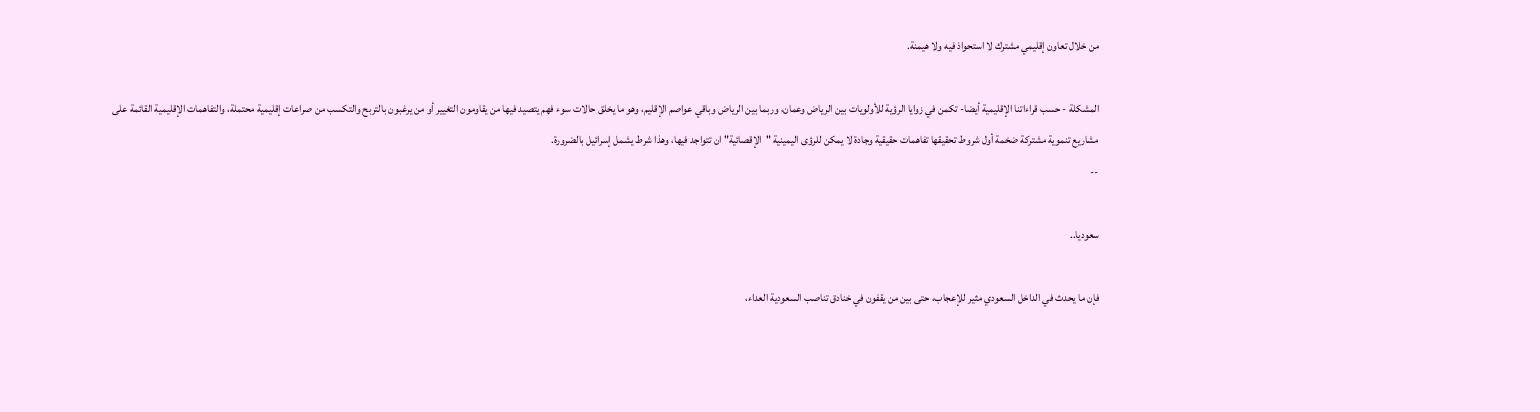من خلال تعاون إقليمي مشترك لا استحواذ فيه ولا هيمنة.

المشكلة - حسب قراءاتنا الإقليمية أيضا- تكمن في زوايا الرؤية للأولويات بين الرياض وعمان، وربما بين الرياض وباقي عواصم الإقليم، وهو ما يخلق حالات سوء فهم يتصيد فيها من يقاومون التغيير أو من يرغبون بالتربح والتكسب من صراعات إقليمية محتملة، والتفاهمات الإقليمية القائمة على مشاريع تنموية مشتركة ضخمة أول شروط تحقيقها تفاهمات حقيقية وجادة لا يمكن للرؤى اليمينية "الإقصائية" ان تتواجد فيها، وهذا شرط يشمل إسرائيل بالضرورة.
--

سعوديا..

فإن ما يحدث في الداخل السعودي مثير للإعجاب، حتى بين من يقفون في خنادق تناصب السعودية العداء،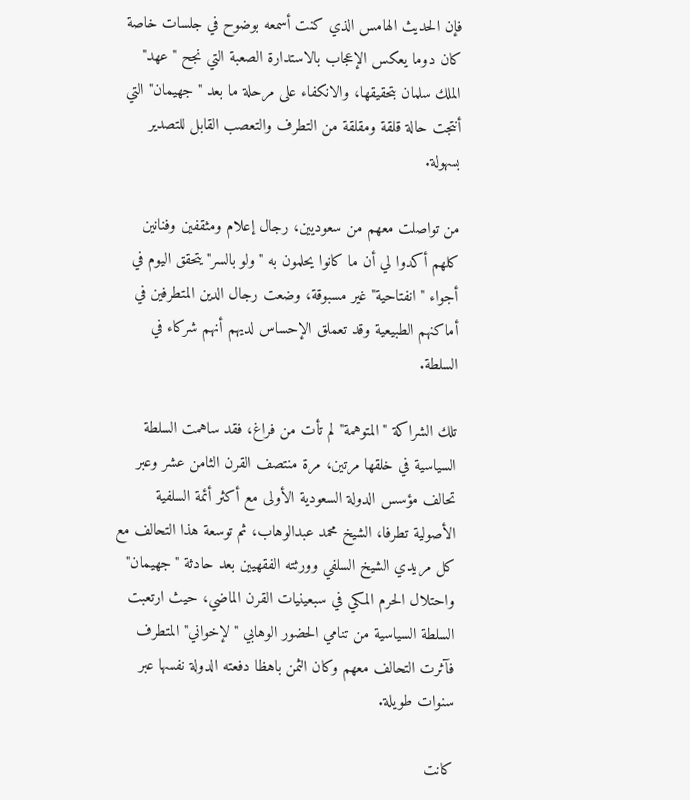فإن الحديث الهامس الذي كنت أسمعه بوضوح في جلسات خاصة كان دوما يعكس الإعجاب بالاستدارة الصعبة التي نجح "عهد" الملك سلمان بتحقيقها، والانكفاء على مرحلة ما بعد "جهيمان" التي أنتجت حالة قلقة ومقلقة من التطرف والتعصب القابل للتصدير بسهولة.

من تواصلت معهم من سعوديين، رجال إعلام ومثقفين وفنانين كلهم أكدوا لي أن ما كانوا يحلمون به "ولو بالسر" يتحقق اليوم في أجواء "انفتاحية" غير مسبوقة، وضعت رجال الدين المتطرفين في أماكنهم الطبيعية وقد تعملق الإحساس لديهم أنهم شركاء في السلطة.

تلك الشراكة "المتوهمة" لم تأت من فراغ، فقد ساهمت السلطة السياسية في خلقها مرتين، مرة منتصف القرن الثامن عشر وعبر تحالف مؤسس الدولة السعودية الأولى مع أكثر أئمة السلفية الأصولية تطرفا، الشيخ محمد عبدالوهاب، ثم توسعة هذا التحالف مع كل مريدي الشيخ السلفي وورثته الفقهيين بعد حادثة "جهيمان" واحتلال الحرم المكي في سبعينيات القرن الماضي، حيث ارتعبت السلطة السياسية من تنامي الحضور الوهابي "لإخواني" المتطرف فآثرت التحالف معهم وكان الثمن باهظا دفعته الدولة نفسها عبر سنوات طويلة.

كانت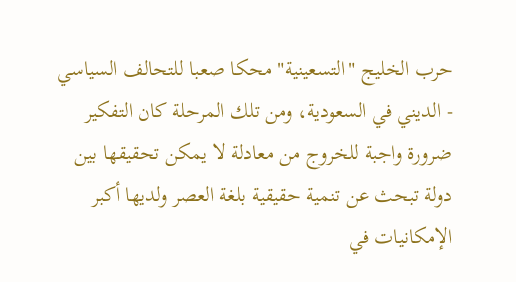حرب الخليج "التسعينية" محكا صعبا للتحالف السياسي - الديني في السعودية، ومن تلك المرحلة كان التفكير ضرورة واجبة للخروج من معادلة لا يمكن تحقيقها بين دولة تبحث عن تنمية حقيقية بلغة العصر ولديها أكبر الإمكانيات في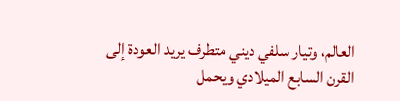العالم، وتيار سلفي ديني متطرف يريد العودة إلى القرن السابع الميلادي ويحمل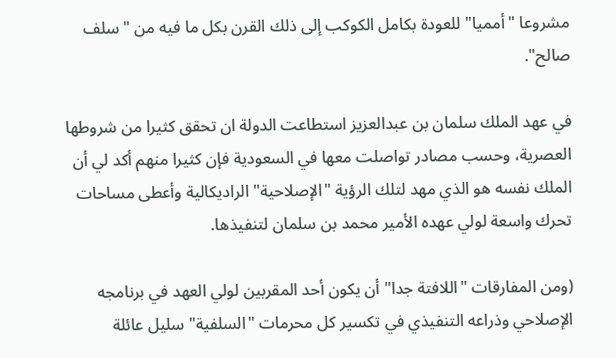مشروعا "أمميا" للعودة بكامل الكوكب إلى ذلك القرن بكل ما فيه من "سلف صالح".

في عهد الملك سلمان بن عبدالعزيز استطاعت الدولة ان تحقق كثيرا من شروطها العصرية، وحسب مصادر تواصلت معها في السعودية فإن كثيرا منهم أكد لي أن الملك نفسه هو الذي مهد لتلك الرؤية "الإصلاحية" الراديكالية وأعطى مساحات تحرك واسعة لولي عهده الأمير محمد بن سلمان لتنفيذها.

(ومن المفارقات "اللافتة جدا" أن يكون أحد المقربين لولي العهد في برنامجه الإصلاحي وذراعه التنفيذي في تكسير كل محرمات "السلفية" سليل عائلة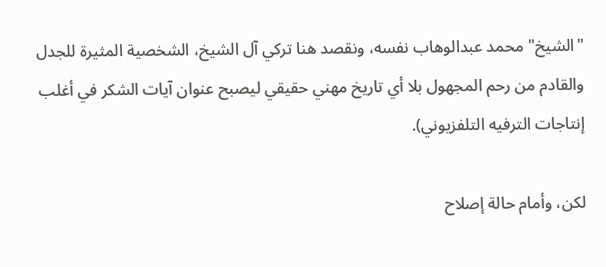"الشيخ" محمد عبدالوهاب نفسه، ونقصد هنا تركي آل الشيخ، الشخصية المثيرة للجدل والقادم من رحم المجهول بلا أي تاريخ مهني حقيقي ليصبح عنوان آيات الشكر في أغلب إنتاجات الترفيه التلفزيوني).

لكن، وأمام حالة إصلاح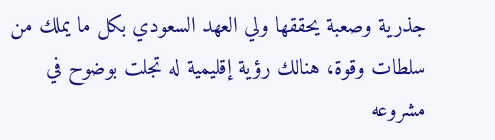جذرية وصعبة يحققها ولي العهد السعودي بكل ما يملك من سلطات وقوة، هنالك رؤية إقليمية له تجلت بوضوح في مشروعه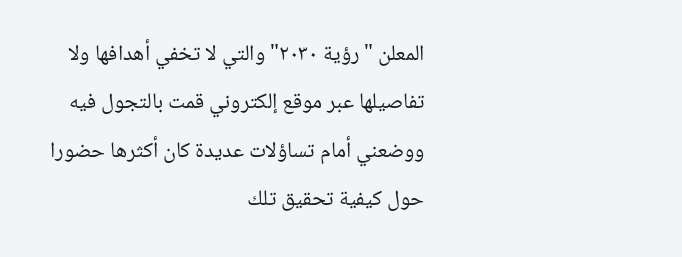المعلن "رؤية ٢٠٣٠" والتي لا تخفي أهدافها ولا تفاصيلها عبر موقع إلكتروني قمت بالتجول فيه ووضعني أمام تساؤلات عديدة كان أكثرها حضورا حول كيفية تحقيق تلك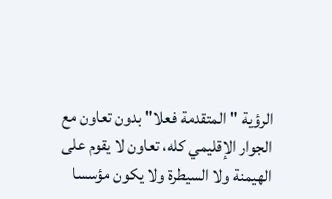الرؤية "المتقدمة فعلا" بدون تعاون مع الجوار الإقليمي كله، تعاون لا يقوم على الهيمنة ولا السيطرة ولا يكون مؤسسا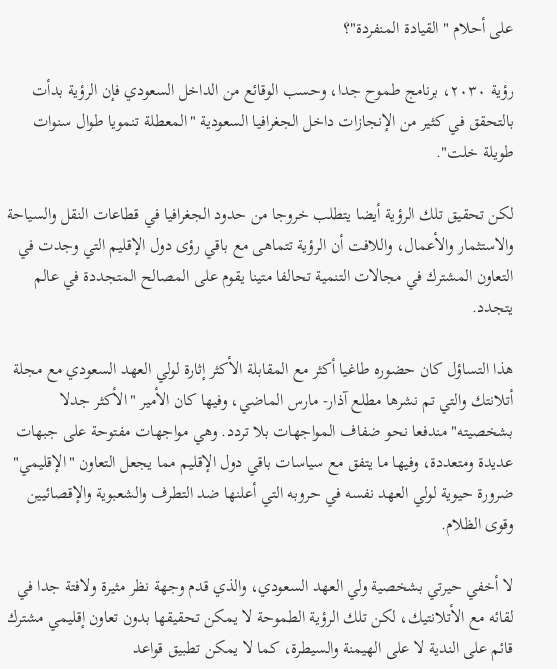على أحلام "القيادة المنفردة"؟

رؤية ٢٠٣٠، برنامج طموح جدا، وحسب الوقائع من الداخل السعودي فإن الرؤية بدأت بالتحقق في كثير من الإنجازات داخل الجغرافيا السعودية "المعطلة تنمويا طوال سنوات طويلة خلت".

لكن تحقيق تلك الرؤية أيضا يتطلب خروجا من حدود الجغرافيا في قطاعات النقل والسياحة والاستثمار والأعمال، واللافت أن الرؤية تتماهى مع باقي رؤى دول الإقليم التي وجدت في التعاون المشترك في مجالات التنمية تحالفا متينا يقوم على المصالح المتجددة في عالم يتجدد.

هذا التساؤل كان حضوره طاغيا أكثر مع المقابلة الأكثر إثارة لولي العهد السعودي مع مجلة أتلانتك والتي تم نشرها مطلع آذار- مارس الماضي، وفيها كان الأمير "الأكثر جدلا بشخصيته" مندفعا نحو ضفاف المواجهات بلا تردد. وهي مواجهات مفتوحة على جبهات عديدة ومتعددة، وفيها ما يتفق مع سياسات باقي دول الإقليم مما يجعل التعاون "الإقليمي" ضرورة حيوية لولي العهد نفسه في حروبه التي أعلنها ضد التطرف والشعبوية والإقصائيين وقوى الظلام.

لا أخفي حيرتي بشخصية ولي العهد السعودي، والذي قدم وجهة نظر مثيرة ولافتة جدا في لقائه مع الأتلانتيك، لكن تلك الرؤية الطموحة لا يمكن تحقيقها بدون تعاون إقليمي مشترك قائم على الندية لا على الهيمنة والسيطرة، كما لا يمكن تطبيق قواعد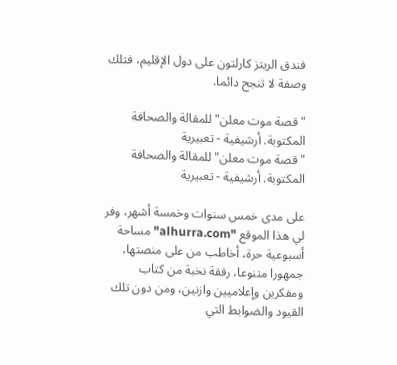فندق الريتز كارلتون على دول الإقليم، فتلك وصفة لا تنجح دائما.

"قصة موت معلن" للمقالة والصحافة المكتوبة. أرشيفية - تعبيرية
"قصة موت معلن" للمقالة والصحافة المكتوبة. أرشيفية - تعبيرية

على مدى خمس سنوات وخمسة أشهر، وفر لي هذا الموقع "alhurra.com" مساحة أسبوعية حرة، أخاطب من على منصتها، جمهورا متنوعا، رفقة نخبة من كتاب ومفكرين وإعلاميين وازنين، ومن دون تلك القيود والضوابط التي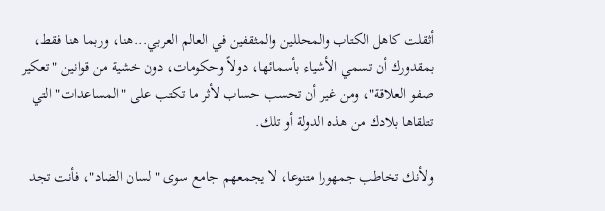أثقلت كاهل الكتاب والمحللين والمثقفين في العالم العربي...هنا، وربما هنا فقط، بمقدورك أن تسمي الأشياء بأسمائها، دولاً وحكومات، دون خشية من قوانين "تعكير صفو العلاقة"، ومن غير أن تحسب حساب لأثر ما تكتب على "المساعدات" التي تتلقاها بلادك من هذه الدولة أو تلك.

ولأنك تخاطب جمهورا متنوعا، لا يجمعهم جامع سوى "لسان الضاد"، فأنت تجد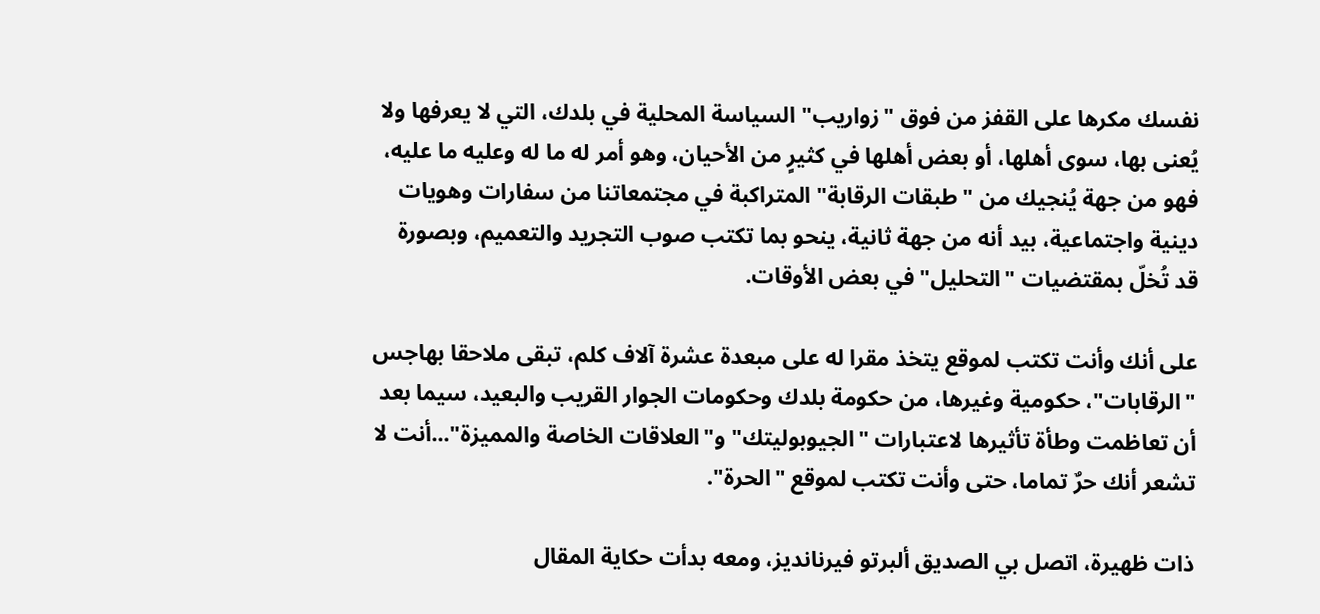نفسك مكرها على القفز من فوق "زواريب" السياسة المحلية في بلدك، التي لا يعرفها ولا يُعنى بها، سوى أهلها، أو بعض أهلها في كثيرٍ من الأحيان، وهو أمر له ما له وعليه ما عليه، فهو من جهة يُنجيك من "طبقات الرقابة" المتراكبة في مجتمعاتنا من سفارات وهويات دينية واجتماعية، بيد أنه من جهة ثانية، ينحو بما تكتب صوب التجريد والتعميم، وبصورة قد تُخلّ بمقتضيات "التحليل" في بعض الأوقات.

على أنك وأنت تكتب لموقع يتخذ مقرا له على مبعدة عشرة آلاف كلم، تبقى ملاحقا بهاجس "الرقابات"، حكومية وغيرها، من حكومة بلدك وحكومات الجوار القريب والبعيد، سيما بعد أن تعاظمت وطأة تأثيرها لاعتبارات "الجيوبوليتك" و"العلاقات الخاصة والمميزة"...أنت لا تشعر أنك حرٌ تماما، حتى وأنت تكتب لموقع "الحرة".

ذات ظهيرة، اتصل بي الصديق ألبرتو فيرنانديز، ومعه بدأت حكاية المقال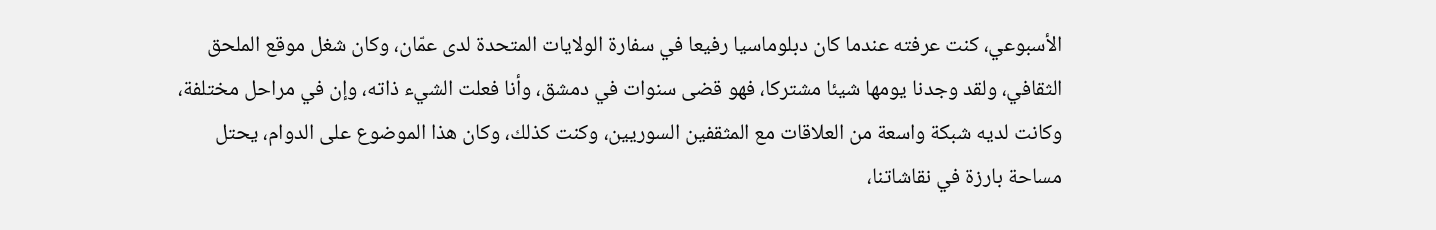الأسبوعي، كنت عرفته عندما كان دبلوماسيا رفيعا في سفارة الولايات المتحدة لدى عمّان، وكان شغل موقع الملحق الثقافي، ولقد وجدنا يومها شيئا مشتركا، فهو قضى سنوات في دمشق، وأنا فعلت الشيء ذاته، وإن في مراحل مختلفة، وكانت لديه شبكة واسعة من العلاقات مع المثقفين السوريين، وكنت كذلك، وكان هذا الموضوع على الدوام، يحتل مساحة بارزة في نقاشاتنا،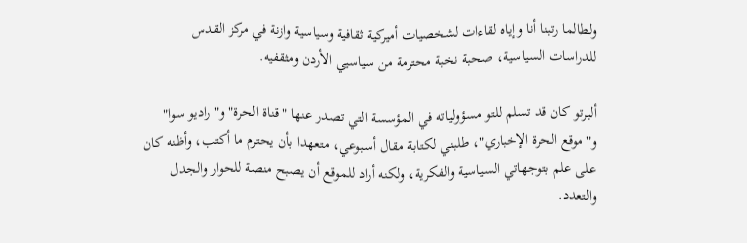ولطالما رتبنا أنا وإياه لقاءات لشخصيات أميركية ثقافية وسياسية وازنة في مركز القدس للدراسات السياسية، صحبة نخبة محترمة من سياسيي الأردن ومثقفيه.

ألبرتو كان قد تسلم للتو مسؤولياته في المؤسسة التي تصدر عنها "قناة الحرة" و"راديو سوا" و"موقع الحرة الإخباري"، طلبني لكتابة مقال أسبوعي، متعهدا بأن يحترم ما أكتب، وأظنه كان على علم بتوجهاتي السياسية والفكرية، ولكنه أراد للموقع أن يصبح منصة للحوار والجدل والتعدد.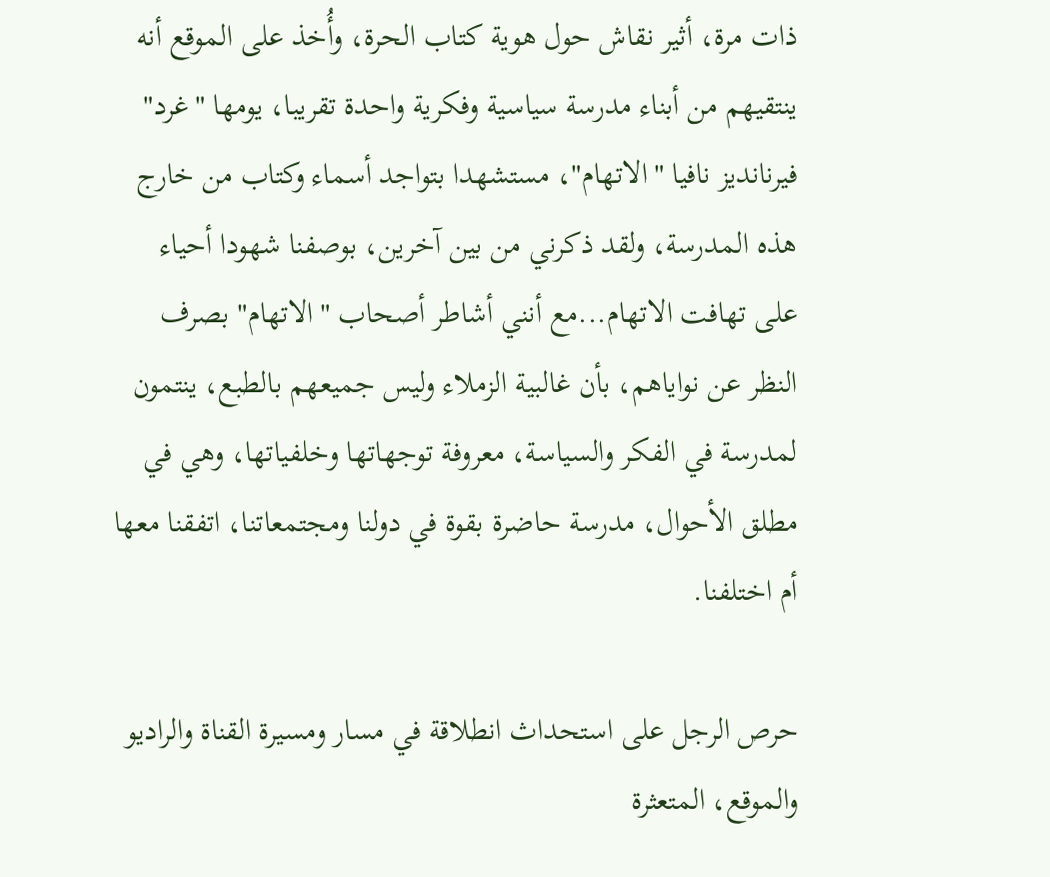ذات مرة، أثير نقاش حول هوية كتاب الحرة، وأُخذ على الموقع أنه ينتقيهم من أبناء مدرسة سياسية وفكرية واحدة تقريبا، يومها "غرد" فيرنانديز نافيا "الاتهام"، مستشهدا بتواجد أسماء وكتاب من خارج هذه المدرسة، ولقد ذكرني من بين آخرين، بوصفنا شهودا أحياء على تهافت الاتهام...مع أنني أشاطر أصحاب "الاتهام" بصرف النظر عن نواياهم، بأن غالبية الزملاء وليس جميعهم بالطبع، ينتمون لمدرسة في الفكر والسياسة، معروفة توجهاتها وخلفياتها، وهي في مطلق الأحوال، مدرسة حاضرة بقوة في دولنا ومجتمعاتنا، اتفقنا معها أم اختلفنا.

حرص الرجل على استحداث انطلاقة في مسار ومسيرة القناة والراديو والموقع، المتعثرة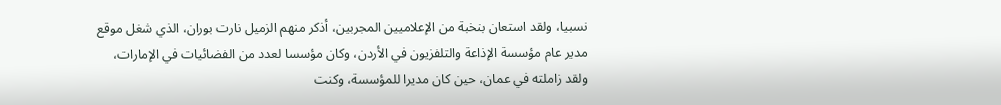نسبيا، ولقد استعان بنخبة من الإعلاميين المجربين، أذكر منهم الزميل نارت بوران، الذي شغل موقع مدير عام مؤسسة الإذاعة والتلفزيون في الأردن، وكان مؤسسا لعدد من الفضائيات في الإمارات، ولقد زاملته في عمان، حين كان مديرا للمؤسسة، وكنت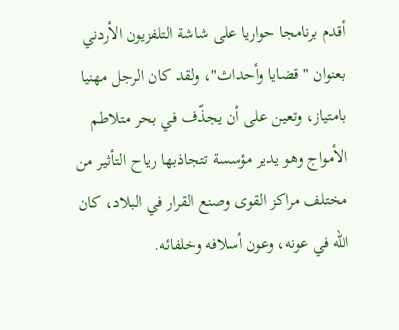أقدم برنامجا حواريا على شاشة التلفزيون الأردني بعنوان "قضايا وأحداث"، ولقد كان الرجل مهنيا بامتياز، وتعين على أن يجذّف في بحر متلاطم الأمواج وهو يدير مؤسسة تتجاذبها رياح التأثير من مختلف مراكز القوى وصنع القرار في البلاد، كان الله في عونه، وعون أسلافه وخلفائه.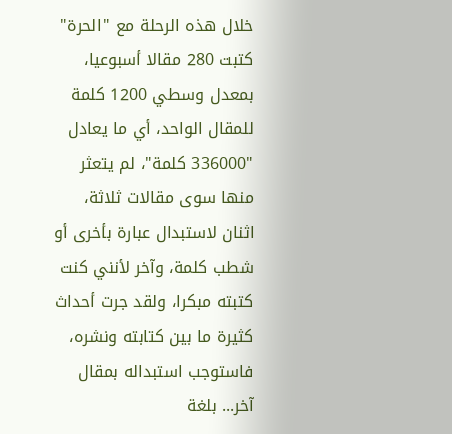خلال هذه الرحلة مع "الحرة" كتبت 280 مقالا أسبوعيا، بمعدل وسطي 1200 كلمة للمقال الواحد، أي ما يعادل "336000 كلمة"، لم يتعثر منها سوى مقالات ثلاثة، اثنان لاستبدال عبارة بأخرى أو شطب كلمة، وآخر لأنني كنت كتبته مبكرا، ولقد جرت أحداث كثيرة ما بين كتابته ونشره، فاستوجب استبداله بمقال آخر... بلغة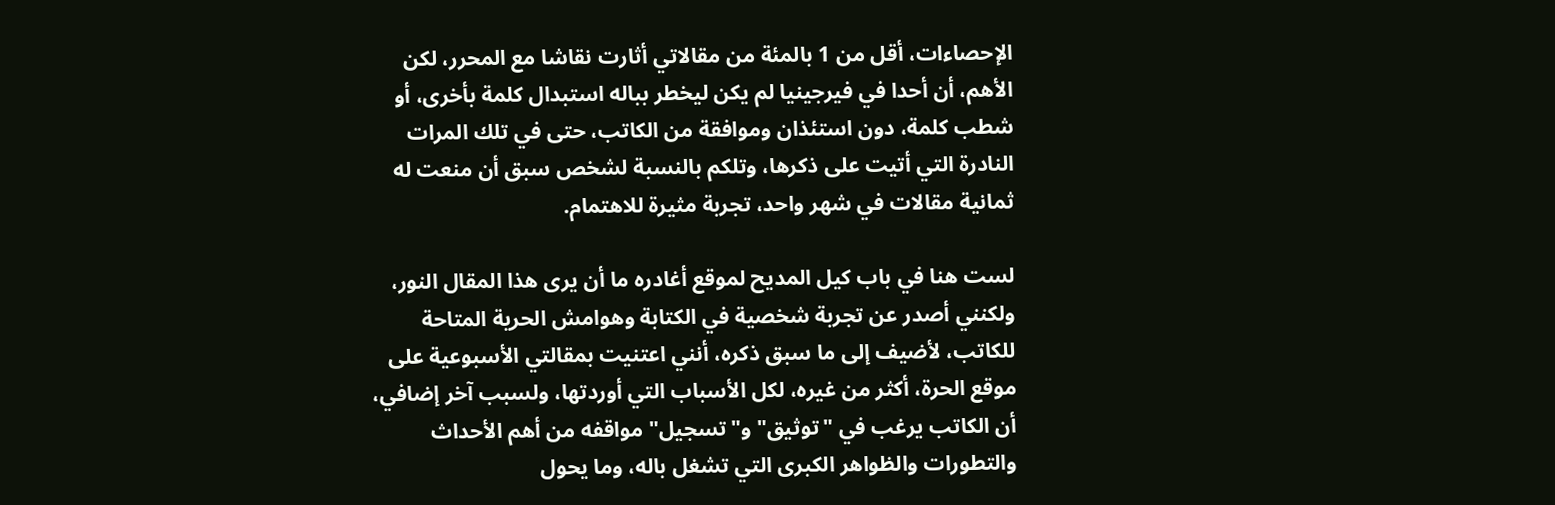الإحصاءات، أقل من 1 بالمئة من مقالاتي أثارت نقاشا مع المحرر، لكن الأهم، أن أحدا في فيرجينيا لم يكن ليخطر بباله استبدال كلمة بأخرى، أو شطب كلمة، دون استئذان وموافقة من الكاتب، حتى في تلك المرات النادرة التي أتيت على ذكرها، وتلكم بالنسبة لشخص سبق أن منعت له ثمانية مقالات في شهر واحد، تجربة مثيرة للاهتمام.

لست هنا في باب كيل المديح لموقع أغادره ما أن يرى هذا المقال النور، ولكنني أصدر عن تجربة شخصية في الكتابة وهوامش الحرية المتاحة للكاتب، لأضيف إلى ما سبق ذكره، أنني اعتنيت بمقالتي الأسبوعية على موقع الحرة، أكثر من غيره، لكل الأسباب التي أوردتها، ولسبب آخر إضافي، أن الكاتب يرغب في "توثيق" و"تسجيل" مواقفه من أهم الأحداث والتطورات والظواهر الكبرى التي تشغل باله، وما يحول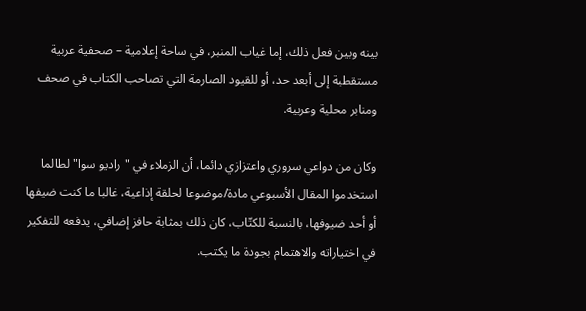بينه وبين فعل ذلك، إما غياب المنبر، في ساحة إعلامية – صحفية عربية مستقطبة إلى أبعد حد، أو للقيود الصارمة التي تصاحب الكتاب في صحف ومنابر محلية وعربية.

وكان من دواعي سروري واعتزازي دائما، أن الزملاء في "راديو سوا" لطالما استخدموا المقال الأسبوعي مادة/موضوعا لحلقة إذاعية، غالبا ما كنت ضيفها أو أحد ضيوفها، بالنسبة للكتّاب، كان ذلك بمثابة حافز إضافي، يدفعه للتفكير في اختياراته والاهتمام بجودة ما يكتب.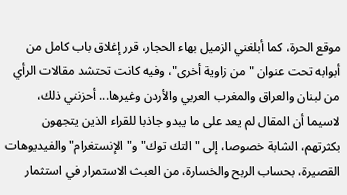موقع الحرة، كما أبلغني الزميل بهاء الحجار، قرر إغلاق باب كامل من أبوابه تحت عنوان "من زاوية أخرى"، وفيه كانت تحتشد مقالات الرأي من لبنان والعراق والمغرب العربي والأردن وغيرها... أحزنني ذلك، لاسيما أن المقال لم يعد على ما يبدو جاذبا للقراء الذين يتجهون بكثرتهم، الشابة خصوصا، إلى "التك توك" و"الإنستغرام" والفيديوهات القصيرة، بحساب الربح والخسارة، من العبث الاستمرار في استثمار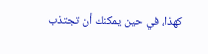كهذا، في حين يمكنك أن تجتذب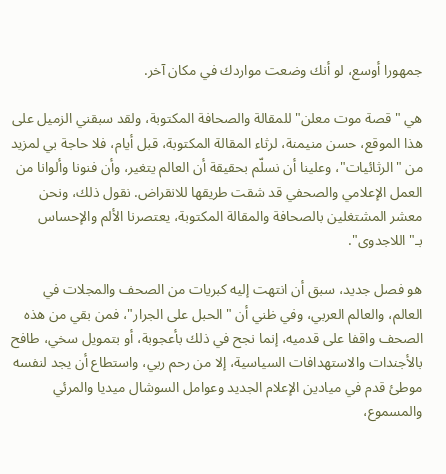جمهورا أوسع، لو أنك وضعت مواردك في مكان آخر.

هي "قصة موت معلن" للمقالة والصحافة المكتوبة، ولقد سبقني الزميل على هذا الموقع، حسن منيمنة، لرثاء المقالة المكتوبة، قبل أيام، فلا حاجة بي لمزيد من "الرثائيات"، وعلينا أن نسلّم بحقيقة أن العالم يتغير، وأن فنونا وألوانا من العمل الإعلامي والصحفي قد شقت طريقها للانقراض. نقول ذلك، ونحن معشر المشتغلين بالصحافة والمقالة المكتوبة، يعتصرنا الألم والإحساس بـ"اللاجدوى".

هو فصل جديد، سبق أن انتهت إليه كبريات من الصحف والمجلات في العالم، والعالم العربي، وفي ظني أن "الحبل على الجرار"، فمن بقي من هذه الصحف واقفا على قدميه، إنما نجح في ذلك بأعجوبة، أو بتمويل سخي، طافح بالأجندات والاستهدافات السياسية، إلا من رحم ربي، واستطاع أن يجد لنفسه موطئ قدم في ميادين الإعلام الجديد وعوامل السوشال ميديا والمرئي والمسموع،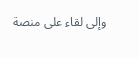وإلى لقاء على منصة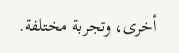أخرى، وتجربة مختلفة.